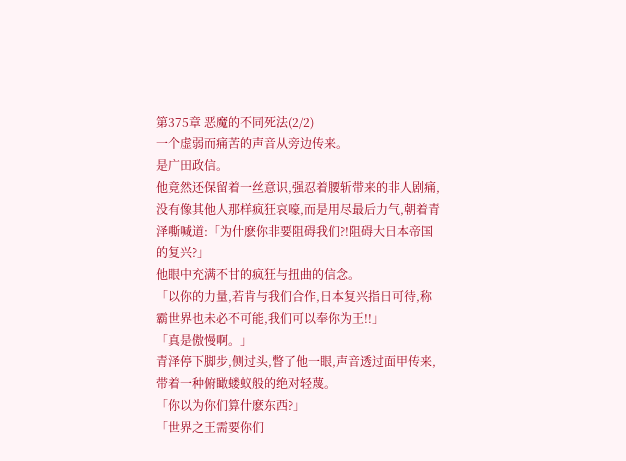第375章 恶魔的不同死法(2/2)
一个虚弱而痛苦的声音从旁边传来。
是广田政信。
他竟然还保留着一丝意识,强忍着腰斩带来的非人剧痛,没有像其他人那样疯狂哀嚎,而是用尽最后力气,朝着青泽嘶喊道:「为什麽你非要阻碍我们?!阻碍大日本帝国的复兴?」
他眼中充满不甘的疯狂与扭曲的信念。
「以你的力量,若肯与我们合作,日本复兴指日可待,称霸世界也未必不可能,我们可以奉你为王!!」
「真是傲慢啊。」
青泽停下脚步,侧过头,瞥了他一眼,声音透过面甲传来,带着一种俯瞰蝼蚁般的绝对轻蔑。
「你以为你们算什麽东西?」
「世界之王需要你们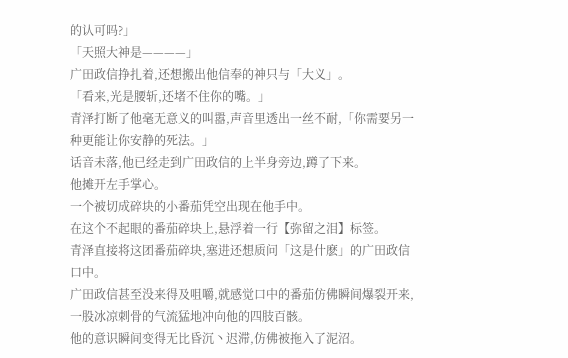的认可吗?」
「天照大神是————」
广田政信挣扎着,还想搬出他信奉的神只与「大义」。
「看来,光是腰斩,还堵不住你的嘴。」
青泽打断了他毫无意义的叫嚣,声音里透出一丝不耐,「你需要另一种更能让你安静的死法。」
话音未落,他已经走到广田政信的上半身旁边,蹲了下来。
他摊开左手掌心。
一个被切成碎块的小番茄凭空出现在他手中。
在这个不起眼的番茄碎块上,悬浮着一行【弥留之泪】标签。
青泽直接将这团番茄碎块,塞进还想质问「这是什麽」的广田政信口中。
广田政信甚至没来得及咀嚼,就感觉口中的番茄仿佛瞬间爆裂开来,一股冰凉刺骨的气流猛地冲向他的四肢百骸。
他的意识瞬间变得无比昏沉丶迟滞,仿佛被拖入了泥沼。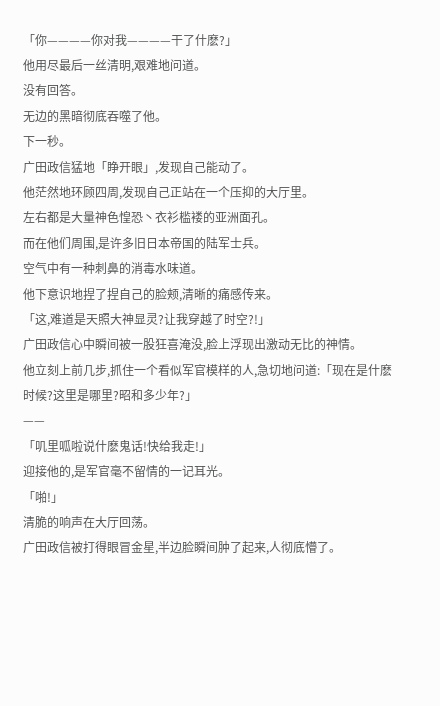「你————你对我————干了什麽?」
他用尽最后一丝清明,艰难地问道。
没有回答。
无边的黑暗彻底吞噬了他。
下一秒。
广田政信猛地「睁开眼」,发现自己能动了。
他茫然地环顾四周,发现自己正站在一个压抑的大厅里。
左右都是大量神色惶恐丶衣衫槛褛的亚洲面孔。
而在他们周围,是许多旧日本帝国的陆军士兵。
空气中有一种刺鼻的消毒水味道。
他下意识地捏了捏自己的脸颊,清晰的痛感传来。
「这,难道是天照大神显灵?让我穿越了时空?!」
广田政信心中瞬间被一股狂喜淹没,脸上浮现出激动无比的神情。
他立刻上前几步,抓住一个看似军官模样的人,急切地问道:「现在是什麽时候?这里是哪里?昭和多少年?」
——
「叽里呱啦说什麽鬼话!快给我走!」
迎接他的,是军官毫不留情的一记耳光。
「啪!」
清脆的响声在大厅回荡。
广田政信被打得眼冒金星,半边脸瞬间肿了起来,人彻底懵了。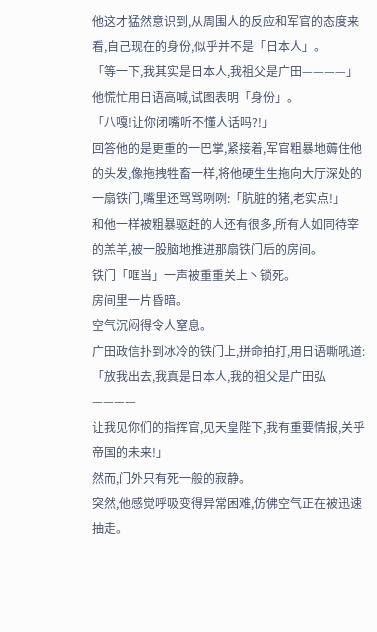他这才猛然意识到,从周围人的反应和军官的态度来看,自己现在的身份,似乎并不是「日本人」。
「等一下,我其实是日本人,我祖父是广田————」
他慌忙用日语高喊,试图表明「身份」。
「八嘎!让你闭嘴听不懂人话吗?!」
回答他的是更重的一巴掌,紧接着,军官粗暴地薅住他的头发,像拖拽牲畜一样,将他硬生生拖向大厅深处的一扇铁门,嘴里还骂骂咧咧:「肮脏的猪,老实点!」
和他一样被粗暴驱赶的人还有很多,所有人如同待宰的羔羊,被一股脑地推进那扇铁门后的房间。
铁门「哐当」一声被重重关上丶锁死。
房间里一片昏暗。
空气沉闷得令人窒息。
广田政信扑到冰冷的铁门上,拼命拍打,用日语嘶吼道:「放我出去,我真是日本人,我的祖父是广田弘————
让我见你们的指挥官,见天皇陛下,我有重要情报,关乎帝国的未来!」
然而,门外只有死一般的寂静。
突然,他感觉呼吸变得异常困难,仿佛空气正在被迅速抽走。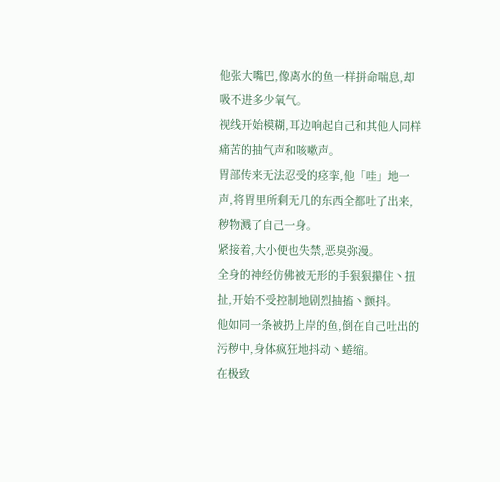他张大嘴巴,像离水的鱼一样拼命喘息,却吸不进多少氧气。
视线开始模糊,耳边响起自己和其他人同样痛苦的抽气声和咳嗽声。
胃部传来无法忍受的痉挛,他「哇」地一声,将胃里所剩无几的东西全都吐了出来,秽物溅了自己一身。
紧接着,大小便也失禁,恶臭弥漫。
全身的神经仿佛被无形的手狠狠攥住丶扭扯,开始不受控制地剧烈抽搐丶颤抖。
他如同一条被扔上岸的鱼,倒在自己吐出的污秽中,身体疯狂地抖动丶蜷缩。
在极致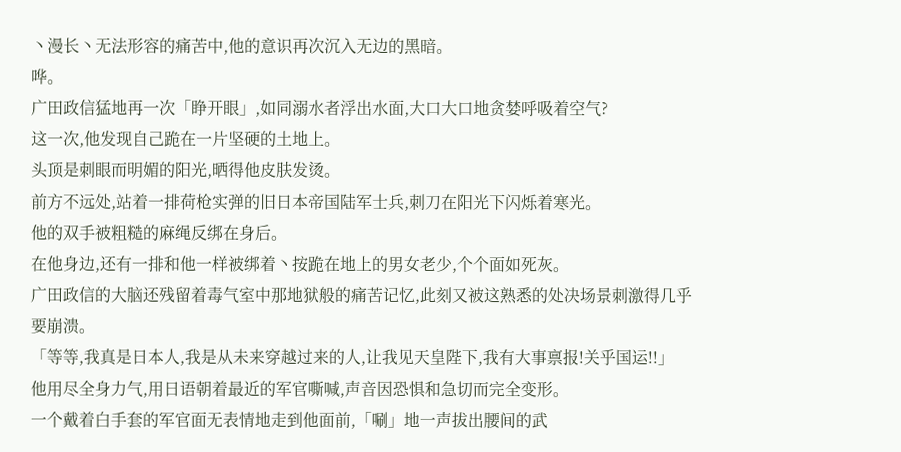丶漫长丶无法形容的痛苦中,他的意识再次沉入无边的黑暗。
哗。
广田政信猛地再一次「睁开眼」,如同溺水者浮出水面,大口大口地贪婪呼吸着空气?
这一次,他发现自己跪在一片坚硬的土地上。
头顶是刺眼而明媚的阳光,晒得他皮肤发烫。
前方不远处,站着一排荷枪实弹的旧日本帝国陆军士兵,刺刀在阳光下闪烁着寒光。
他的双手被粗糙的麻绳反绑在身后。
在他身边,还有一排和他一样被绑着丶按跪在地上的男女老少,个个面如死灰。
广田政信的大脑还残留着毒气室中那地狱般的痛苦记忆,此刻又被这熟悉的处决场景刺激得几乎要崩溃。
「等等,我真是日本人,我是从未来穿越过来的人,让我见天皇陛下,我有大事禀报!关乎国运!!」
他用尽全身力气,用日语朝着最近的军官嘶喊,声音因恐惧和急切而完全变形。
一个戴着白手套的军官面无表情地走到他面前,「唰」地一声拔出腰间的武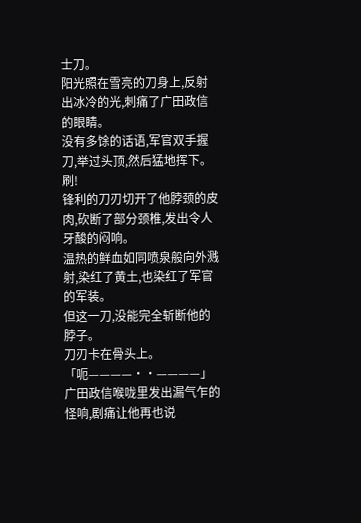士刀。
阳光照在雪亮的刀身上,反射出冰冷的光,刺痛了广田政信的眼睛。
没有多馀的话语,军官双手握刀,举过头顶,然后猛地挥下。
刷!
锋利的刀刃切开了他脖颈的皮肉,砍断了部分颈椎,发出令人牙酸的闷响。
温热的鲜血如同喷泉般向外溅射,染红了黄土,也染红了军官的军装。
但这一刀,没能完全斩断他的脖子。
刀刃卡在骨头上。
「呃————··————」
广田政信喉咙里发出漏气乍的怪响,剧痛让他再也说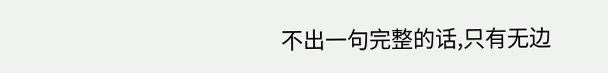不出一句完整的话,只有无边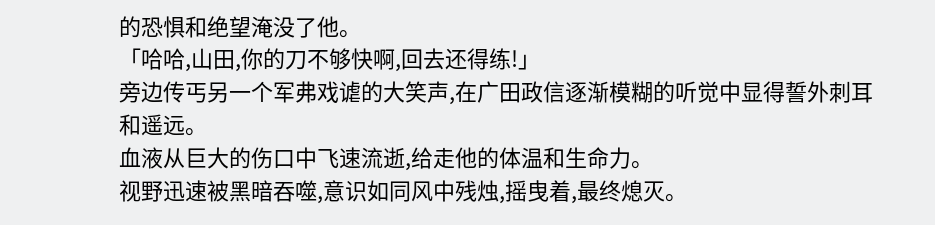的恐惧和绝望淹没了他。
「哈哈,山田,你的刀不够快啊,回去还得练!」
旁边传丐另一个军弗戏谑的大笑声,在广田政信逐渐模糊的听觉中显得誓外刺耳和遥远。
血液从巨大的伤口中飞速流逝,给走他的体温和生命力。
视野迅速被黑暗吞噬,意识如同风中残烛,摇曳着,最终熄灭。